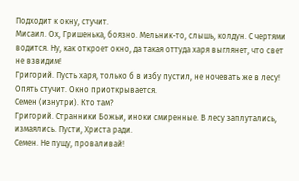Подходит к окну, стучит.
Мисаил. Ох, Гришенька, боязно. Мельник-то, слышь, колдун. С чертями водится. Ну, как откроет окно, да такая оттуда харя выглянет, что свет не взвидим!
Григорий. Пусть харя, только б в избу пустил, не ночевать же в лесу!
Опять стучит. Окно приоткрывается.
Семен (изнутри). Кто там?
Григорий. Странники Божьи, иноки смиренные. В лесу заплутались, измаялись. Пусти, Христа ради.
Семен. Не пущу, проваливай!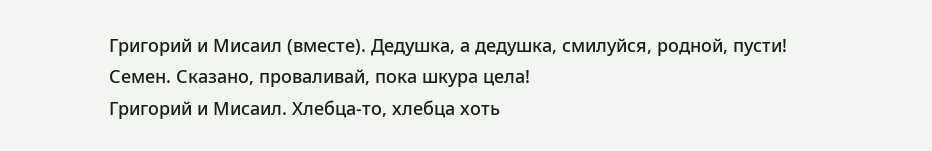Григорий и Мисаил (вместе). Дедушка, а дедушка, смилуйся, родной, пусти!
Семен. Сказано, проваливай, пока шкура цела!
Григорий и Мисаил. Хлебца-то, хлебца хоть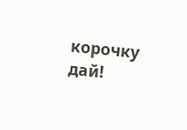корочку дай!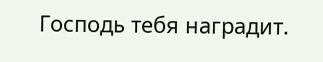Господь тебя наградит.